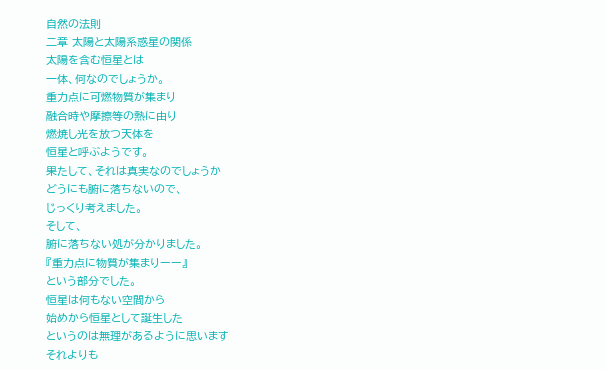自然の法則
二章 太陽と太陽系惑星の関係
太陽を含む恒星とは
一体、何なのでしょうか。
重力点に可燃物質が集まり
融合時や摩擦等の熱に由り
燃焼し光を放つ天体を
恒星と呼ぶようです。
果たして、それは真実なのでしょうか
どうにも腑に落ちないので、
じっくり考えました。
そして、
腑に落ちない処が分かりました。
『重力点に物質が集まりーー』
という部分でした。
恒星は何もない空間から
始めから恒星として誕生した
というのは無理があるように思います
それよりも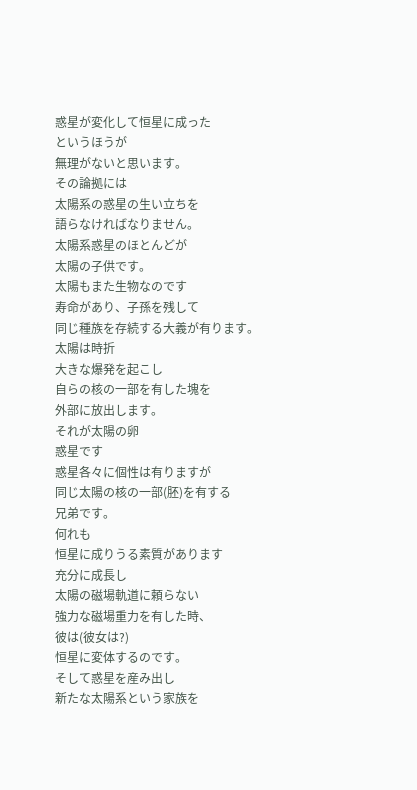惑星が変化して恒星に成った
というほうが
無理がないと思います。
その論拠には
太陽系の惑星の生い立ちを
語らなければなりません。
太陽系惑星のほとんどが
太陽の子供です。
太陽もまた生物なのです
寿命があり、子孫を残して
同じ種族を存続する大義が有ります。
太陽は時折
大きな爆発を起こし
自らの核の一部を有した塊を
外部に放出します。
それが太陽の卵
惑星です
惑星各々に個性は有りますが
同じ太陽の核の一部(胚)を有する
兄弟です。
何れも
恒星に成りうる素質があります
充分に成長し
太陽の磁場軌道に頼らない
強力な磁場重力を有した時、
彼は(彼女は?)
恒星に変体するのです。
そして惑星を産み出し
新たな太陽系という家族を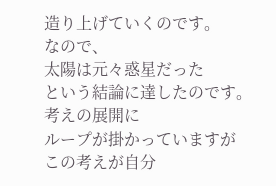造り上げていくのです。
なので、
太陽は元々惑星だった
という結論に達したのです。
考えの展開に
ループが掛かっていますが
この考えが自分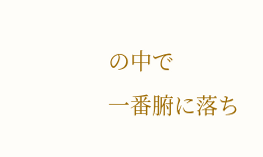の中で
一番腑に落ち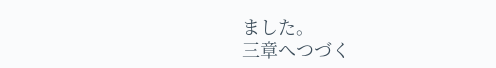ました。
三章へつづく